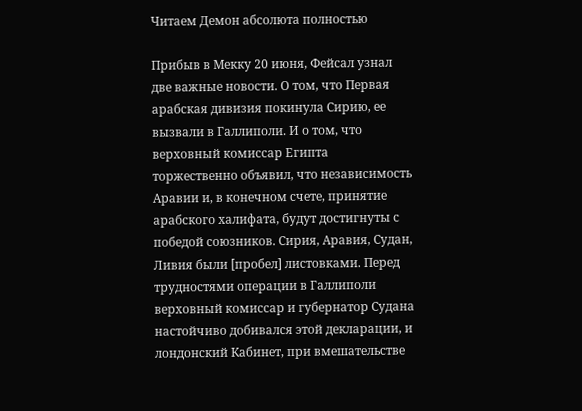Читаем Демон абсолюта полностью

Прибыв в Мекку 20 июня, Фейсал узнал две важные новости. О том, что Первая арабская дивизия покинула Сирию, ее вызвали в Галлиполи. И о том, что верховный комиссар Египта торжественно объявил, что независимость Аравии и, в конечном счете, принятие арабского халифата, будут достигнуты с победой союзников. Сирия, Аравия, Судан, Ливия были [пробел] листовками. Перед трудностями операции в Галлиполи верховный комиссар и губернатор Судана настойчиво добивался этой декларации, и лондонский Кабинет, при вмешательстве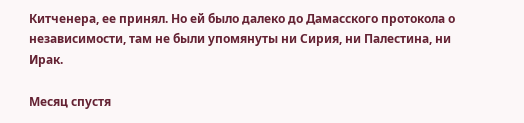Китченера, ее принял. Но ей было далеко до Дамасского протокола о независимости, там не были упомянуты ни Сирия, ни Палестина, ни Ирак.

Месяц спустя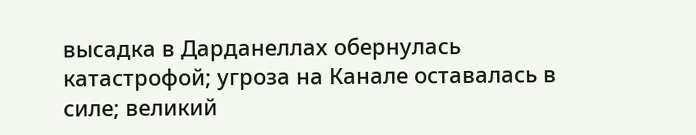высадка в Дарданеллах обернулась катастрофой; угроза на Канале оставалась в силе; великий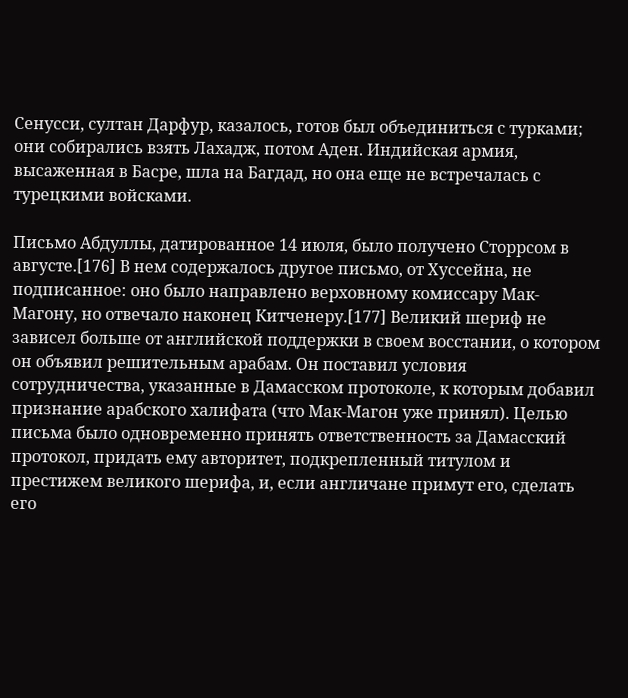Сенусси, султан Дарфур, казалось, готов был объединиться с турками; они собирались взять Лахадж, потом Аден. Индийская армия, высаженная в Басре, шла на Багдад, но она еще не встречалась с турецкими войсками.

Письмо Абдуллы, датированное 14 июля, было получено Сторрсом в августе.[176] В нем содержалось другое письмо, от Хуссейна, не подписанное: оно было направлено верховному комиссару Мак-Магону, но отвечало наконец Китченеру.[177] Великий шериф не зависел больше от английской поддержки в своем восстании, о котором он объявил решительным арабам. Он поставил условия сотрудничества, указанные в Дамасском протоколе, к которым добавил признание арабского халифата (что Мак-Магон уже принял). Целью письма было одновременно принять ответственность за Дамасский протокол, придать ему авторитет, подкрепленный титулом и престижем великого шерифа, и, если англичане примут его, сделать его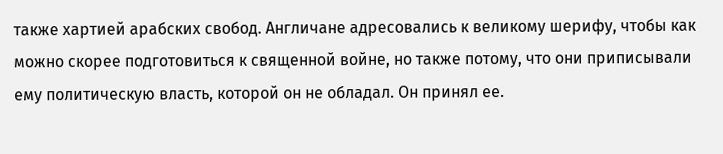также хартией арабских свобод. Англичане адресовались к великому шерифу, чтобы как можно скорее подготовиться к священной войне, но также потому, что они приписывали ему политическую власть, которой он не обладал. Он принял ее.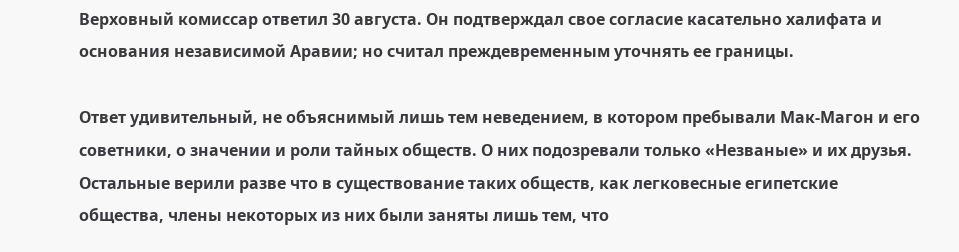Верховный комиссар ответил 30 августа. Он подтверждал свое согласие касательно халифата и основания независимой Аравии; но считал преждевременным уточнять ее границы.

Ответ удивительный, не объяснимый лишь тем неведением, в котором пребывали Мак-Магон и его советники, о значении и роли тайных обществ. О них подозревали только «Незваные» и их друзья. Остальные верили разве что в существование таких обществ, как легковесные египетские общества, члены некоторых из них были заняты лишь тем, что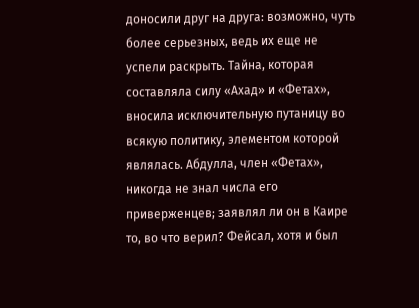доносили друг на друга: возможно, чуть более серьезных, ведь их еще не успели раскрыть. Тайна, которая составляла силу «Ахад» и «Фетах», вносила исключительную путаницу во всякую политику, элементом которой являлась. Абдулла, член «Фетах», никогда не знал числа его приверженцев; заявлял ли он в Каире то, во что верил? Фейсал, хотя и был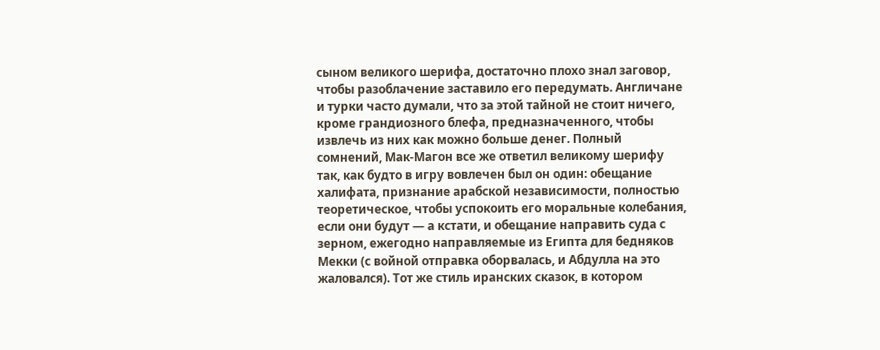сыном великого шерифа, достаточно плохо знал заговор, чтобы разоблачение заставило его передумать. Англичане и турки часто думали, что за этой тайной не стоит ничего, кроме грандиозного блефа, предназначенного, чтобы извлечь из них как можно больше денег. Полный сомнений, Мак-Магон все же ответил великому шерифу так, как будто в игру вовлечен был он один: обещание халифата, признание арабской независимости, полностью теоретическое, чтобы успокоить его моральные колебания, если они будут — а кстати, и обещание направить суда с зерном, ежегодно направляемые из Египта для бедняков Мекки (с войной отправка оборвалась, и Абдулла на это жаловался). Тот же стиль иранских сказок, в котором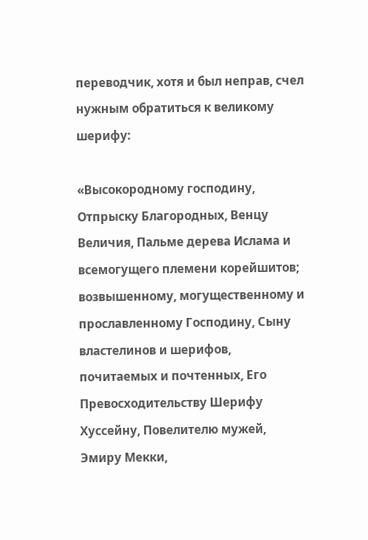переводчик, хотя и был неправ, счел нужным обратиться к великому шерифу:

«Высокородному господину, Отпрыску Благородных, Венцу Величия, Пальме дерева Ислама и всемогущего племени корейшитов; возвышенному, могущественному и прославленному Господину, Сыну властелинов и шерифов, почитаемых и почтенных, Его Превосходительству Шерифу Хуссейну, Повелителю мужей, Эмиру Мекки,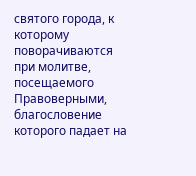святого города, к которому поворачиваются при молитве, посещаемого Правоверными, благословение которого падает на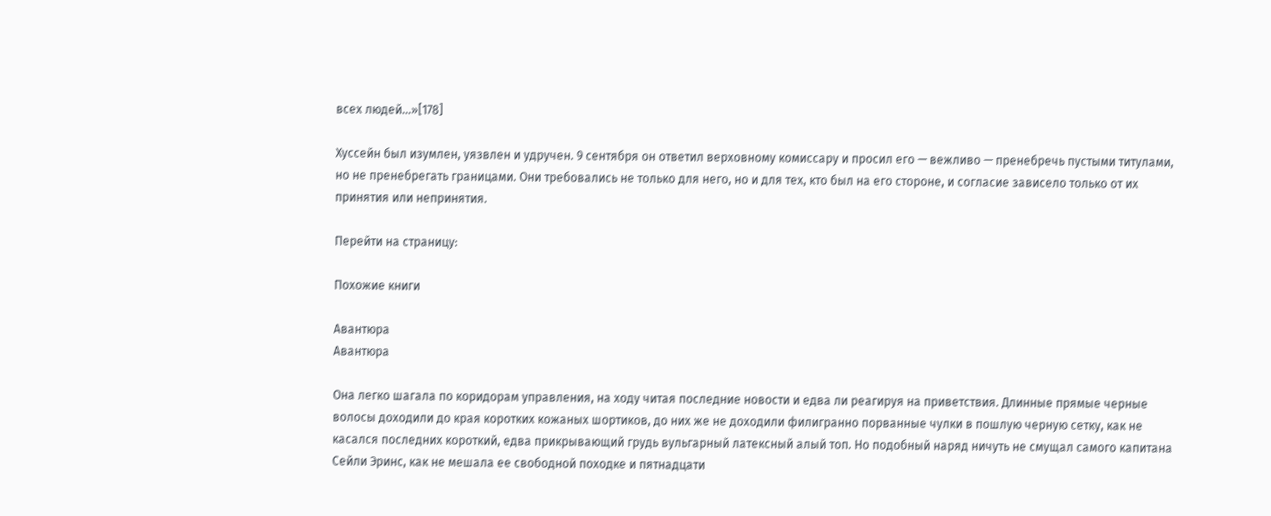всех людей…»[178]

Хуссейн был изумлен, уязвлен и удручен. 9 сентября он ответил верховному комиссару и просил его — вежливо — пренебречь пустыми титулами, но не пренебрегать границами. Они требовались не только для него, но и для тех, кто был на его стороне, и согласие зависело только от их принятия или непринятия.

Перейти на страницу:

Похожие книги

Авантюра
Авантюра

Она легко шагала по коридорам управления, на ходу читая последние новости и едва ли реагируя на приветствия. Длинные прямые черные волосы доходили до края коротких кожаных шортиков, до них же не доходили филигранно порванные чулки в пошлую черную сетку, как не касался последних короткий, едва прикрывающий грудь вульгарный латексный алый топ. Но подобный наряд ничуть не смущал самого капитана Сейли Эринс, как не мешала ее свободной походке и пятнадцати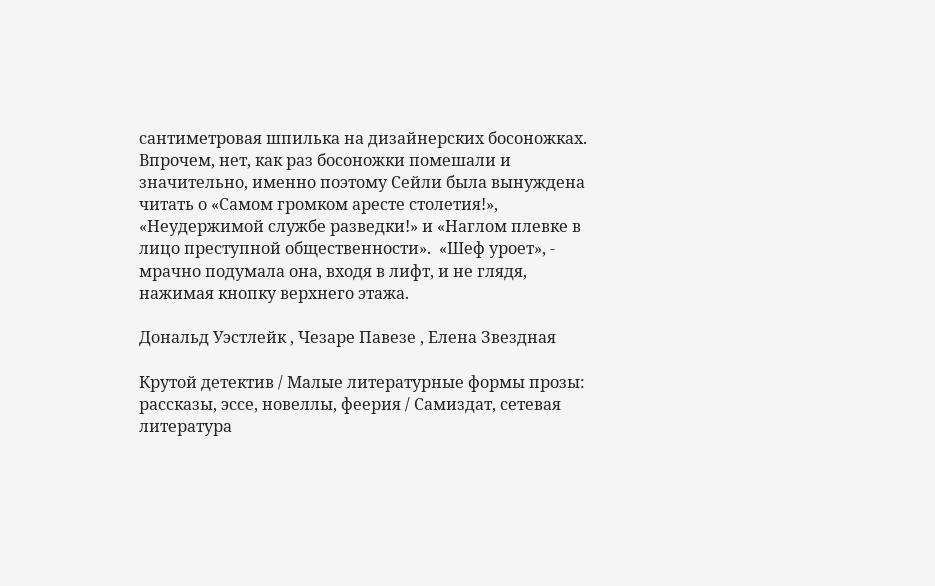сантиметровая шпилька на дизайнерских босоножках. Впрочем, нет, как раз босоножки помешали и значительно, именно поэтому Сейли была вынуждена читать о «Самом громком аресте столетия!», «Неудержимой службе разведки!» и «Наглом плевке в лицо преступной общественности».  «Шеф уроет», - мрачно подумала она, входя в лифт, и не глядя, нажимая кнопку верхнего этажа.

Дональд Уэстлейк , Чезаре Павезе , Елена Звездная

Крутой детектив / Малые литературные формы прозы: рассказы, эссе, новеллы, феерия / Самиздат, сетевая литература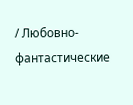/ Любовно-фантастические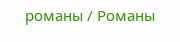романы / Романы